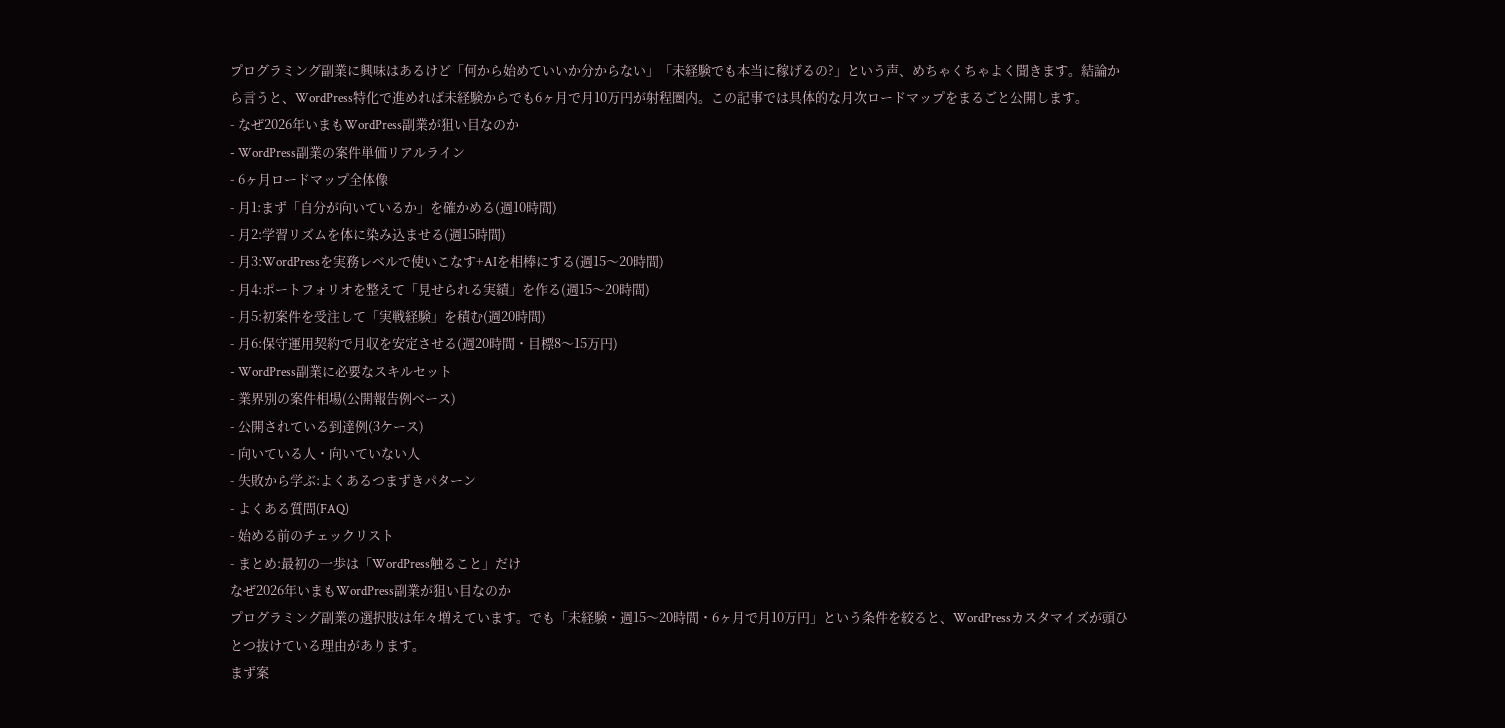プログラミング副業に興味はあるけど「何から始めていいか分からない」「未経験でも本当に稼げるの?」という声、めちゃくちゃよく聞きます。結論から言うと、WordPress特化で進めれば未経験からでも6ヶ月で月10万円が射程圏内。この記事では具体的な月次ロードマップをまるごと公開します。
- なぜ2026年いまもWordPress副業が狙い目なのか
- WordPress副業の案件単価リアルライン
- 6ヶ月ロードマップ全体像
- 月1:まず「自分が向いているか」を確かめる(週10時間)
- 月2:学習リズムを体に染み込ませる(週15時間)
- 月3:WordPressを実務レベルで使いこなす+AIを相棒にする(週15〜20時間)
- 月4:ポートフォリオを整えて「見せられる実績」を作る(週15〜20時間)
- 月5:初案件を受注して「実戦経験」を積む(週20時間)
- 月6:保守運用契約で月収を安定させる(週20時間・目標8〜15万円)
- WordPress副業に必要なスキルセット
- 業界別の案件相場(公開報告例ベース)
- 公開されている到達例(3ケース)
- 向いている人・向いていない人
- 失敗から学ぶ:よくあるつまずきパターン
- よくある質問(FAQ)
- 始める前のチェックリスト
- まとめ:最初の一歩は「WordPress触ること」だけ
なぜ2026年いまもWordPress副業が狙い目なのか
プログラミング副業の選択肢は年々増えています。でも「未経験・週15〜20時間・6ヶ月で月10万円」という条件を絞ると、WordPressカスタマイズが頭ひとつ抜けている理由があります。
まず案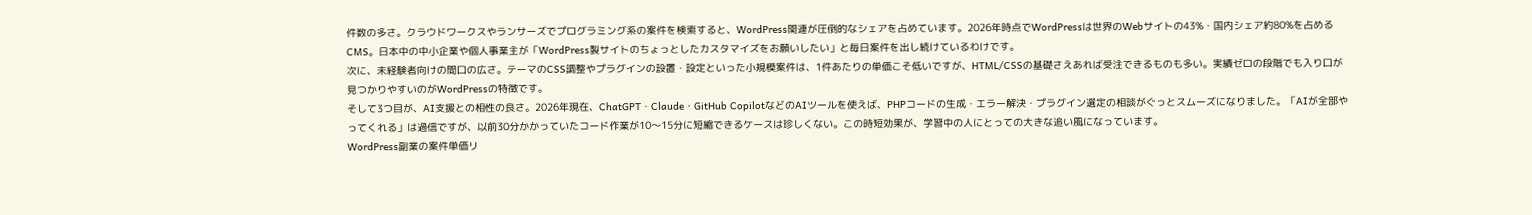件数の多さ。クラウドワークスやランサーズでプログラミング系の案件を検索すると、WordPress関連が圧倒的なシェアを占めています。2026年時点でWordPressは世界のWebサイトの43%・国内シェア約80%を占めるCMS。日本中の中小企業や個人事業主が「WordPress製サイトのちょっとしたカスタマイズをお願いしたい」と毎日案件を出し続けているわけです。
次に、未経験者向けの間口の広さ。テーマのCSS調整やプラグインの設置・設定といった小規模案件は、1件あたりの単価こそ低いですが、HTML/CSSの基礎さえあれば受注できるものも多い。実績ゼロの段階でも入り口が見つかりやすいのがWordPressの特徴です。
そして3つ目が、AI支援との相性の良さ。2026年現在、ChatGPT・Claude・GitHub CopilotなどのAIツールを使えば、PHPコードの生成・エラー解決・プラグイン選定の相談がぐっとスムーズになりました。「AIが全部やってくれる」は過信ですが、以前30分かかっていたコード作業が10〜15分に短縮できるケースは珍しくない。この時短効果が、学習中の人にとっての大きな追い風になっています。
WordPress副業の案件単価リ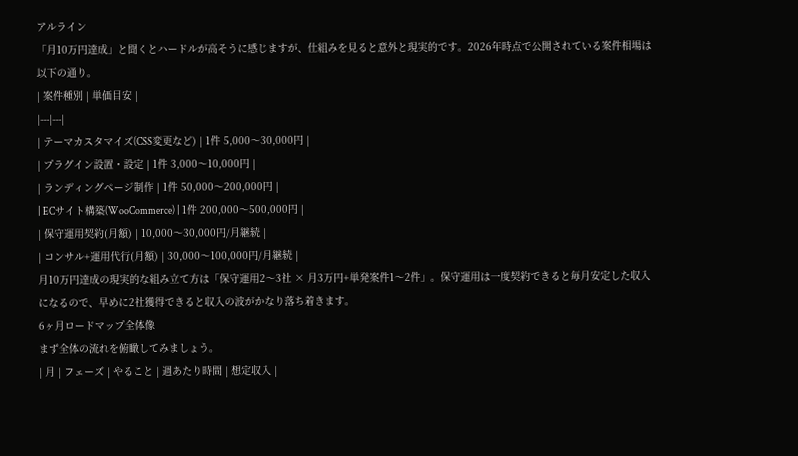アルライン
「月10万円達成」と聞くとハードルが高そうに感じますが、仕組みを見ると意外と現実的です。2026年時点で公開されている案件相場は以下の通り。
| 案件種別 | 単価目安 |
|---|---|
| テーマカスタマイズ(CSS変更など) | 1件 5,000〜30,000円 |
| プラグイン設置・設定 | 1件 3,000〜10,000円 |
| ランディングページ制作 | 1件 50,000〜200,000円 |
| ECサイト構築(WooCommerce) | 1件 200,000〜500,000円 |
| 保守運用契約(月額) | 10,000〜30,000円/月継続 |
| コンサル+運用代行(月額) | 30,000〜100,000円/月継続 |
月10万円達成の現実的な組み立て方は「保守運用2〜3社 × 月3万円+単発案件1〜2件」。保守運用は一度契約できると毎月安定した収入になるので、早めに2社獲得できると収入の波がかなり落ち着きます。
6ヶ月ロードマップ全体像
まず全体の流れを俯瞰してみましょう。
| 月 | フェーズ | やること | 週あたり時間 | 想定収入 |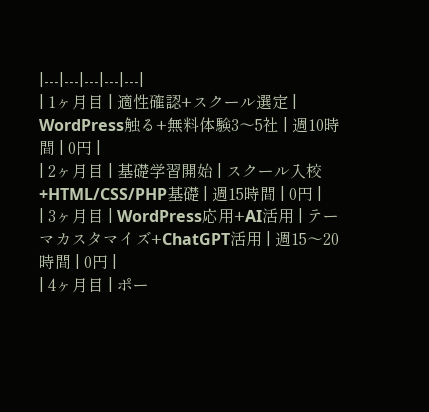|---|---|---|---|---|
| 1ヶ月目 | 適性確認+スクール選定 | WordPress触る+無料体験3〜5社 | 週10時間 | 0円 |
| 2ヶ月目 | 基礎学習開始 | スクール入校+HTML/CSS/PHP基礎 | 週15時間 | 0円 |
| 3ヶ月目 | WordPress応用+AI活用 | テーマカスタマイズ+ChatGPT活用 | 週15〜20時間 | 0円 |
| 4ヶ月目 | ポー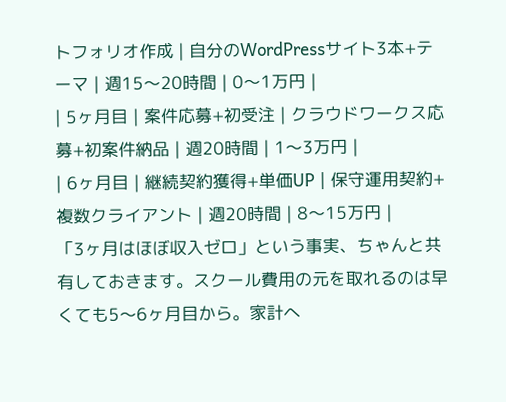トフォリオ作成 | 自分のWordPressサイト3本+テーマ | 週15〜20時間 | 0〜1万円 |
| 5ヶ月目 | 案件応募+初受注 | クラウドワークス応募+初案件納品 | 週20時間 | 1〜3万円 |
| 6ヶ月目 | 継続契約獲得+単価UP | 保守運用契約+複数クライアント | 週20時間 | 8〜15万円 |
「3ヶ月はほぼ収入ゼロ」という事実、ちゃんと共有しておきます。スクール費用の元を取れるのは早くても5〜6ヶ月目から。家計へ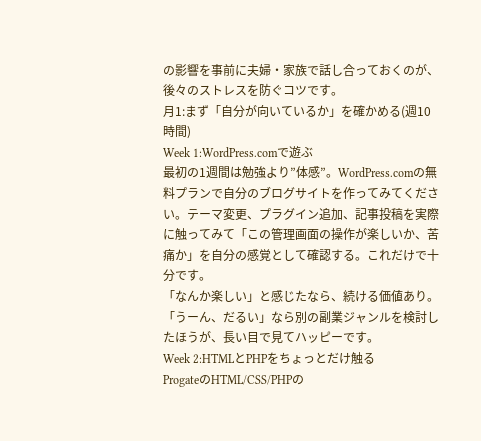の影響を事前に夫婦・家族で話し合っておくのが、後々のストレスを防ぐコツです。
月1:まず「自分が向いているか」を確かめる(週10時間)
Week 1:WordPress.comで遊ぶ
最初の1週間は勉強より”体感”。WordPress.comの無料プランで自分のブログサイトを作ってみてください。テーマ変更、プラグイン追加、記事投稿を実際に触ってみて「この管理画面の操作が楽しいか、苦痛か」を自分の感覚として確認する。これだけで十分です。
「なんか楽しい」と感じたなら、続ける価値あり。「うーん、だるい」なら別の副業ジャンルを検討したほうが、長い目で見てハッピーです。
Week 2:HTMLとPHPをちょっとだけ触る
ProgateのHTML/CSS/PHPの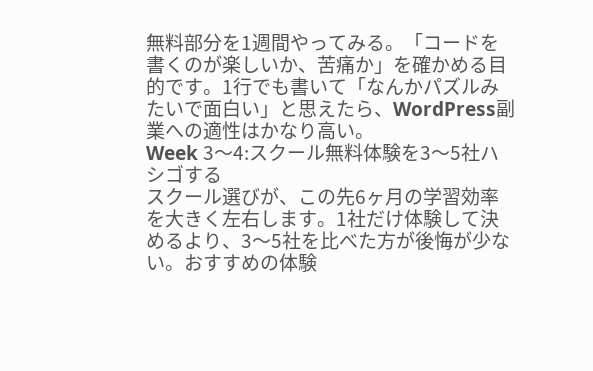無料部分を1週間やってみる。「コードを書くのが楽しいか、苦痛か」を確かめる目的です。1行でも書いて「なんかパズルみたいで面白い」と思えたら、WordPress副業への適性はかなり高い。
Week 3〜4:スクール無料体験を3〜5社ハシゴする
スクール選びが、この先6ヶ月の学習効率を大きく左右します。1社だけ体験して決めるより、3〜5社を比べた方が後悔が少ない。おすすめの体験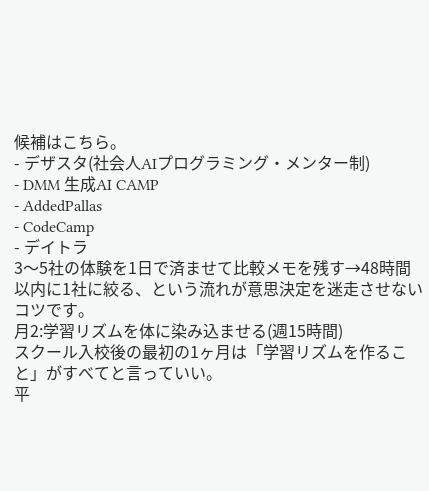候補はこちら。
- デザスタ(社会人AIプログラミング・メンター制)
- DMM 生成AI CAMP
- AddedPallas
- CodeCamp
- デイトラ
3〜5社の体験を1日で済ませて比較メモを残す→48時間以内に1社に絞る、という流れが意思決定を迷走させないコツです。
月2:学習リズムを体に染み込ませる(週15時間)
スクール入校後の最初の1ヶ月は「学習リズムを作ること」がすべてと言っていい。
平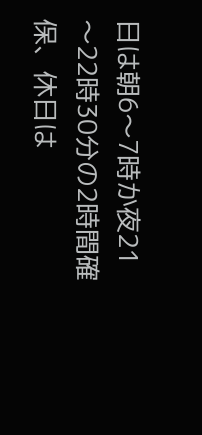日は朝6〜7時か夜21〜22時30分の2時間確保、休日は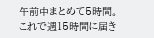午前中まとめて5時間。これで週15時間に届き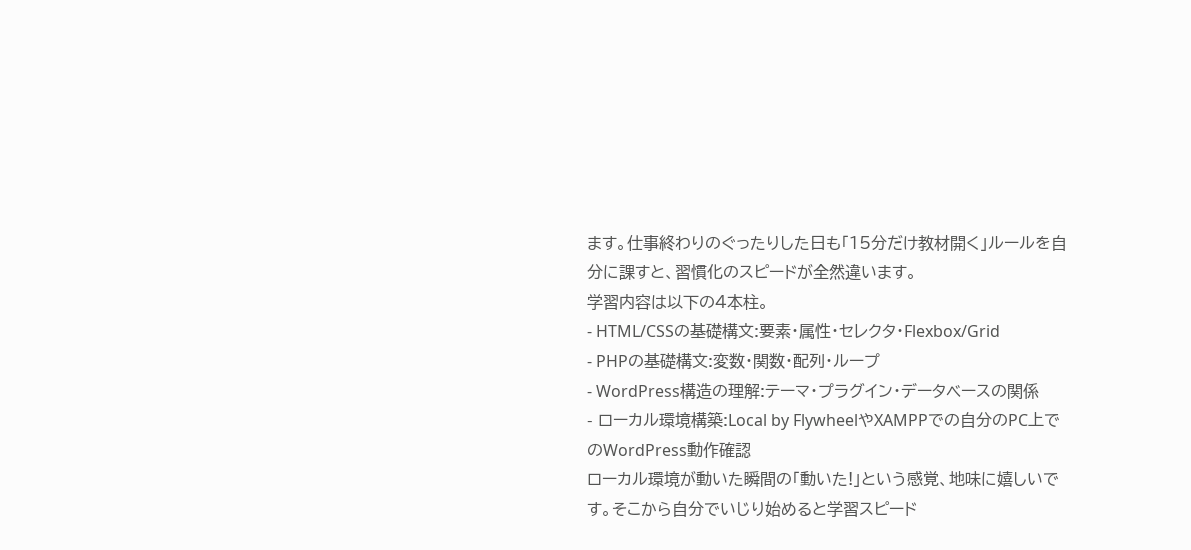ます。仕事終わりのぐったりした日も「15分だけ教材開く」ルールを自分に課すと、習慣化のスピードが全然違います。
学習内容は以下の4本柱。
- HTML/CSSの基礎構文:要素・属性・セレクタ・Flexbox/Grid
- PHPの基礎構文:変数・関数・配列・ループ
- WordPress構造の理解:テーマ・プラグイン・データベースの関係
- ローカル環境構築:Local by FlywheelやXAMPPでの自分のPC上でのWordPress動作確認
ローカル環境が動いた瞬間の「動いた!」という感覚、地味に嬉しいです。そこから自分でいじり始めると学習スピード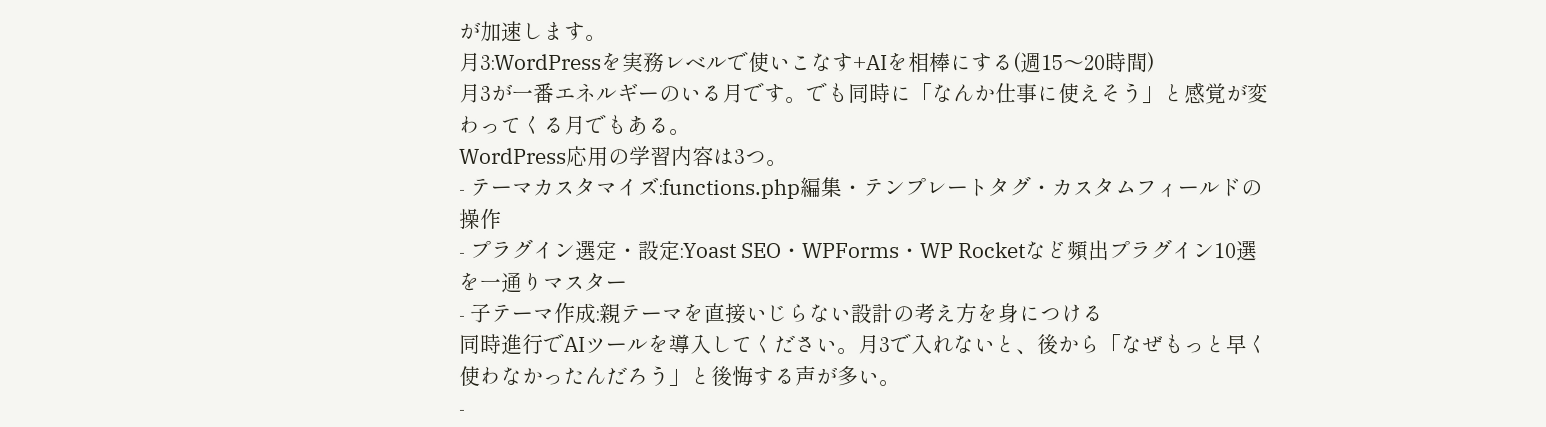が加速します。
月3:WordPressを実務レベルで使いこなす+AIを相棒にする(週15〜20時間)
月3が一番エネルギーのいる月です。でも同時に「なんか仕事に使えそう」と感覚が変わってくる月でもある。
WordPress応用の学習内容は3つ。
- テーマカスタマイズ:functions.php編集・テンプレートタグ・カスタムフィールドの操作
- プラグイン選定・設定:Yoast SEO・WPForms・WP Rocketなど頻出プラグイン10選を一通りマスター
- 子テーマ作成:親テーマを直接いじらない設計の考え方を身につける
同時進行でAIツールを導入してください。月3で入れないと、後から「なぜもっと早く使わなかったんだろう」と後悔する声が多い。
-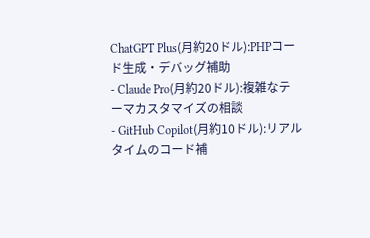ChatGPT Plus(月約20ドル):PHPコード生成・デバッグ補助
- Claude Pro(月約20ドル):複雑なテーマカスタマイズの相談
- GitHub Copilot(月約10ドル):リアルタイムのコード補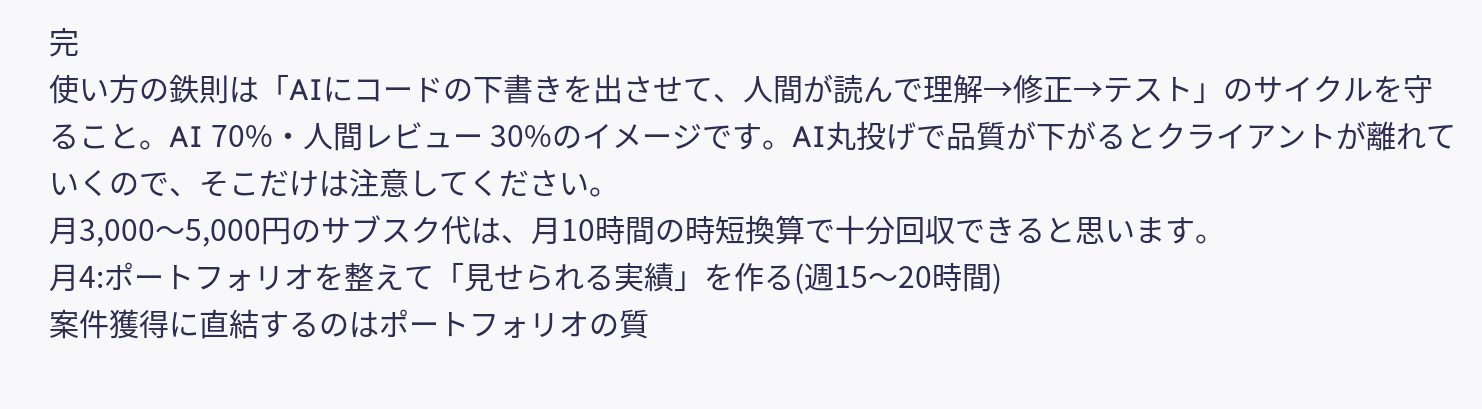完
使い方の鉄則は「AIにコードの下書きを出させて、人間が読んで理解→修正→テスト」のサイクルを守ること。AI 70%・人間レビュー 30%のイメージです。AI丸投げで品質が下がるとクライアントが離れていくので、そこだけは注意してください。
月3,000〜5,000円のサブスク代は、月10時間の時短換算で十分回収できると思います。
月4:ポートフォリオを整えて「見せられる実績」を作る(週15〜20時間)
案件獲得に直結するのはポートフォリオの質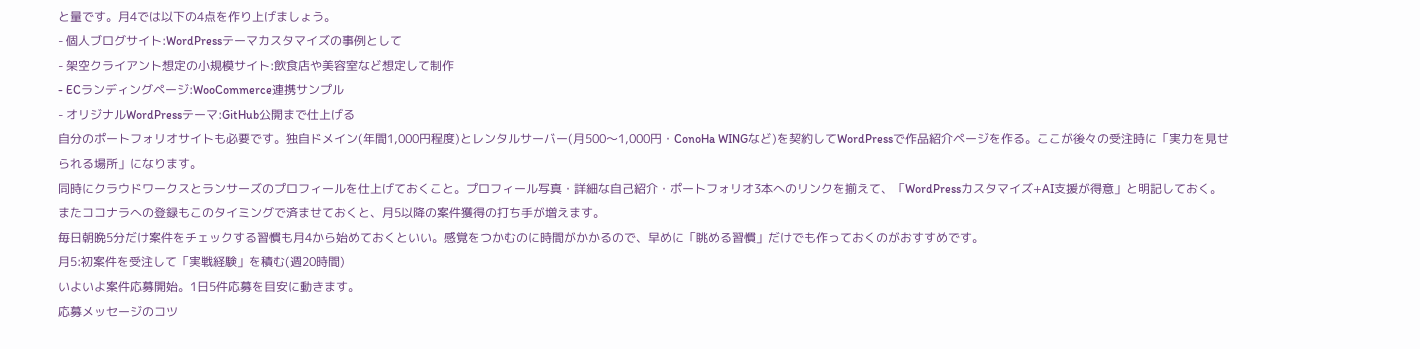と量です。月4では以下の4点を作り上げましょう。
- 個人ブログサイト:WordPressテーマカスタマイズの事例として
- 架空クライアント想定の小規模サイト:飲食店や美容室など想定して制作
- ECランディングページ:WooCommerce連携サンプル
- オリジナルWordPressテーマ:GitHub公開まで仕上げる
自分のポートフォリオサイトも必要です。独自ドメイン(年間1,000円程度)とレンタルサーバー(月500〜1,000円・ConoHa WINGなど)を契約してWordPressで作品紹介ページを作る。ここが後々の受注時に「実力を見せられる場所」になります。
同時にクラウドワークスとランサーズのプロフィールを仕上げておくこと。プロフィール写真・詳細な自己紹介・ポートフォリオ3本へのリンクを揃えて、「WordPressカスタマイズ+AI支援が得意」と明記しておく。またココナラへの登録もこのタイミングで済ませておくと、月5以降の案件獲得の打ち手が増えます。
毎日朝晩5分だけ案件をチェックする習慣も月4から始めておくといい。感覚をつかむのに時間がかかるので、早めに「眺める習慣」だけでも作っておくのがおすすめです。
月5:初案件を受注して「実戦経験」を積む(週20時間)
いよいよ案件応募開始。1日5件応募を目安に動きます。
応募メッセージのコツ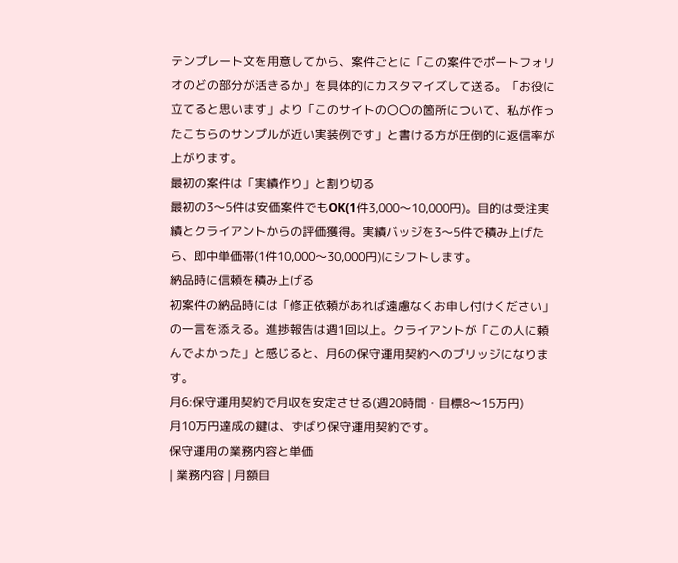テンプレート文を用意してから、案件ごとに「この案件でポートフォリオのどの部分が活きるか」を具体的にカスタマイズして送る。「お役に立てると思います」より「このサイトの〇〇の箇所について、私が作ったこちらのサンプルが近い実装例です」と書ける方が圧倒的に返信率が上がります。
最初の案件は「実績作り」と割り切る
最初の3〜5件は安価案件でもOK(1件3,000〜10,000円)。目的は受注実績とクライアントからの評価獲得。実績バッジを3〜5件で積み上げたら、即中単価帯(1件10,000〜30,000円)にシフトします。
納品時に信頼を積み上げる
初案件の納品時には「修正依頼があれば遠慮なくお申し付けください」の一言を添える。進捗報告は週1回以上。クライアントが「この人に頼んでよかった」と感じると、月6の保守運用契約へのブリッジになります。
月6:保守運用契約で月収を安定させる(週20時間・目標8〜15万円)
月10万円達成の鍵は、ずばり保守運用契約です。
保守運用の業務内容と単価
| 業務内容 | 月額目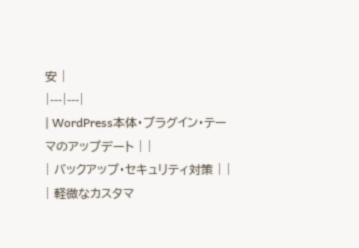安 |
|---|---|
| WordPress本体・プラグイン・テーマのアップデート | |
| バックアップ・セキュリティ対策 | |
| 軽微なカスタマ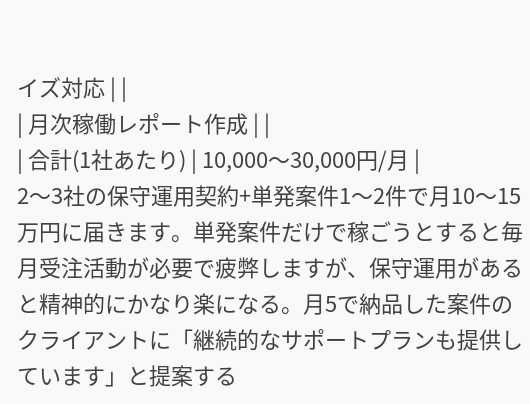イズ対応 | |
| 月次稼働レポート作成 | |
| 合計(1社あたり) | 10,000〜30,000円/月 |
2〜3社の保守運用契約+単発案件1〜2件で月10〜15万円に届きます。単発案件だけで稼ごうとすると毎月受注活動が必要で疲弊しますが、保守運用があると精神的にかなり楽になる。月5で納品した案件のクライアントに「継続的なサポートプランも提供しています」と提案する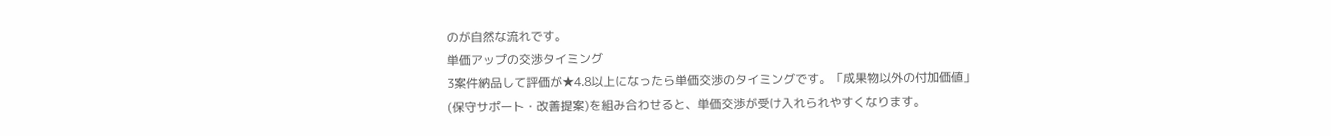のが自然な流れです。
単価アップの交渉タイミング
3案件納品して評価が★4.8以上になったら単価交渉のタイミングです。「成果物以外の付加価値」(保守サポート・改善提案)を組み合わせると、単価交渉が受け入れられやすくなります。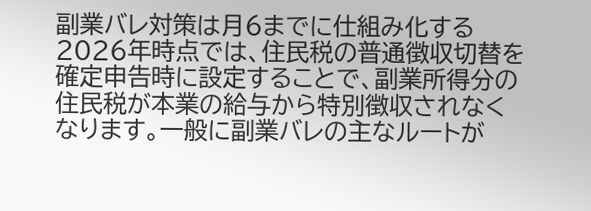副業バレ対策は月6までに仕組み化する
2026年時点では、住民税の普通徴収切替を確定申告時に設定することで、副業所得分の住民税が本業の給与から特別徴収されなくなります。一般に副業バレの主なルートが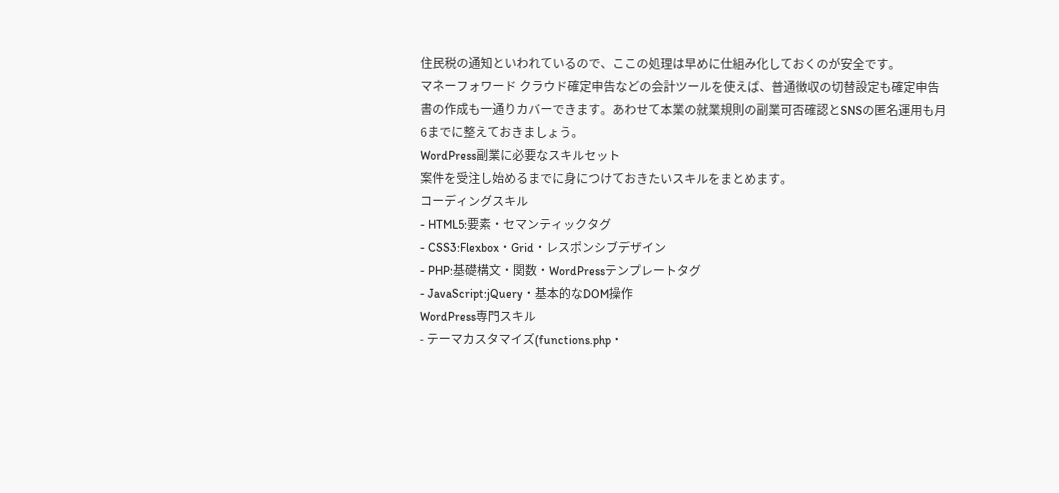住民税の通知といわれているので、ここの処理は早めに仕組み化しておくのが安全です。
マネーフォワード クラウド確定申告などの会計ツールを使えば、普通徴収の切替設定も確定申告書の作成も一通りカバーできます。あわせて本業の就業規則の副業可否確認とSNSの匿名運用も月6までに整えておきましょう。
WordPress副業に必要なスキルセット
案件を受注し始めるまでに身につけておきたいスキルをまとめます。
コーディングスキル
- HTML5:要素・セマンティックタグ
- CSS3:Flexbox・Grid・レスポンシブデザイン
- PHP:基礎構文・関数・WordPressテンプレートタグ
- JavaScript:jQuery・基本的なDOM操作
WordPress専門スキル
- テーマカスタマイズ(functions.php・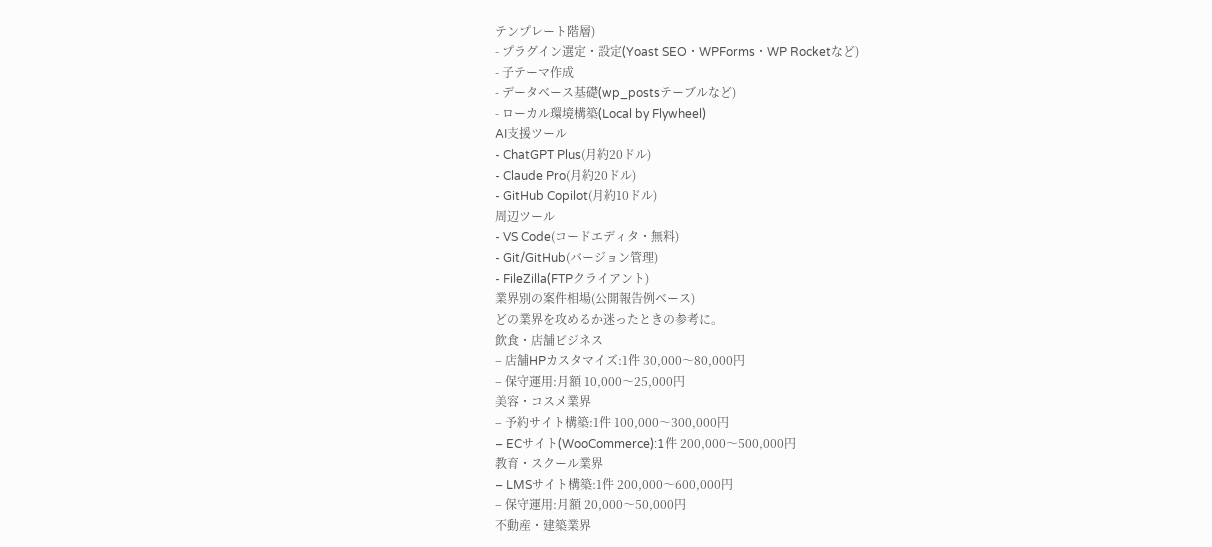テンプレート階層)
- プラグイン選定・設定(Yoast SEO・WPForms・WP Rocketなど)
- 子テーマ作成
- データベース基礎(wp_postsテーブルなど)
- ローカル環境構築(Local by Flywheel)
AI支援ツール
- ChatGPT Plus(月約20ドル)
- Claude Pro(月約20ドル)
- GitHub Copilot(月約10ドル)
周辺ツール
- VS Code(コードエディタ・無料)
- Git/GitHub(バージョン管理)
- FileZilla(FTPクライアント)
業界別の案件相場(公開報告例ベース)
どの業界を攻めるか迷ったときの参考に。
飲食・店舗ビジネス
– 店舗HPカスタマイズ:1件 30,000〜80,000円
– 保守運用:月額 10,000〜25,000円
美容・コスメ業界
– 予約サイト構築:1件 100,000〜300,000円
– ECサイト(WooCommerce):1件 200,000〜500,000円
教育・スクール業界
– LMSサイト構築:1件 200,000〜600,000円
– 保守運用:月額 20,000〜50,000円
不動産・建築業界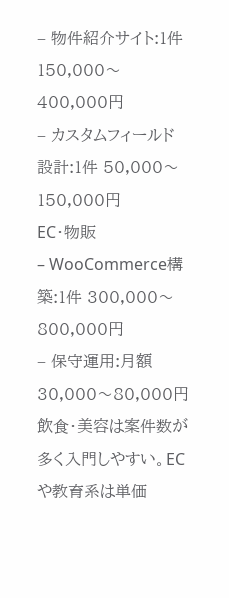– 物件紹介サイト:1件 150,000〜400,000円
– カスタムフィールド設計:1件 50,000〜150,000円
EC・物販
– WooCommerce構築:1件 300,000〜800,000円
– 保守運用:月額 30,000〜80,000円
飲食・美容は案件数が多く入門しやすい。ECや教育系は単価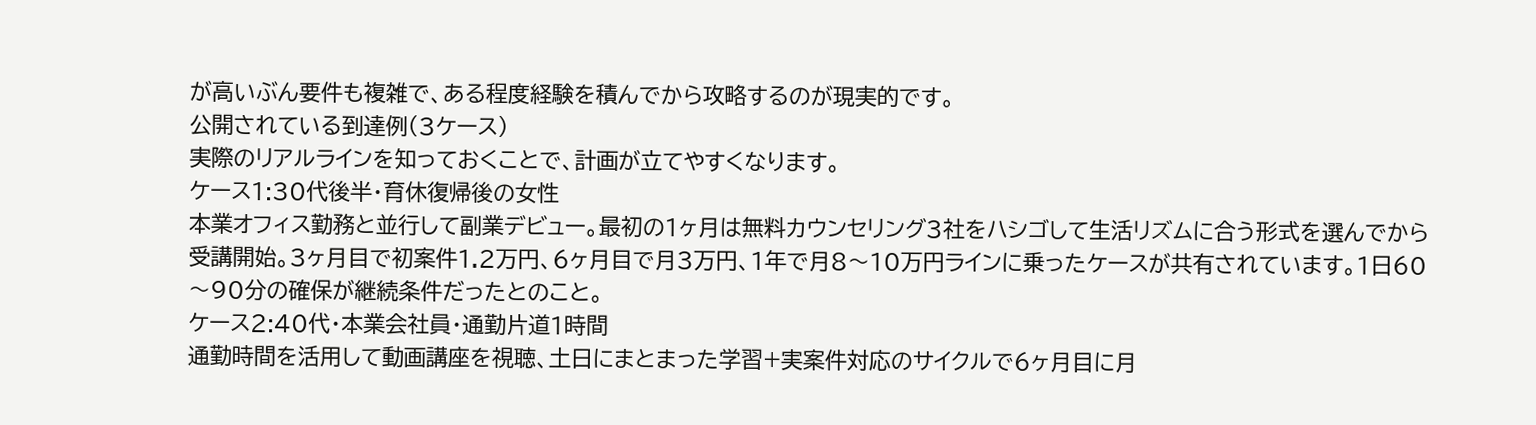が高いぶん要件も複雑で、ある程度経験を積んでから攻略するのが現実的です。
公開されている到達例(3ケース)
実際のリアルラインを知っておくことで、計画が立てやすくなります。
ケース1:30代後半・育休復帰後の女性
本業オフィス勤務と並行して副業デビュー。最初の1ヶ月は無料カウンセリング3社をハシゴして生活リズムに合う形式を選んでから受講開始。3ヶ月目で初案件1.2万円、6ヶ月目で月3万円、1年で月8〜10万円ラインに乗ったケースが共有されています。1日60〜90分の確保が継続条件だったとのこと。
ケース2:40代・本業会社員・通勤片道1時間
通勤時間を活用して動画講座を視聴、土日にまとまった学習+実案件対応のサイクルで6ヶ月目に月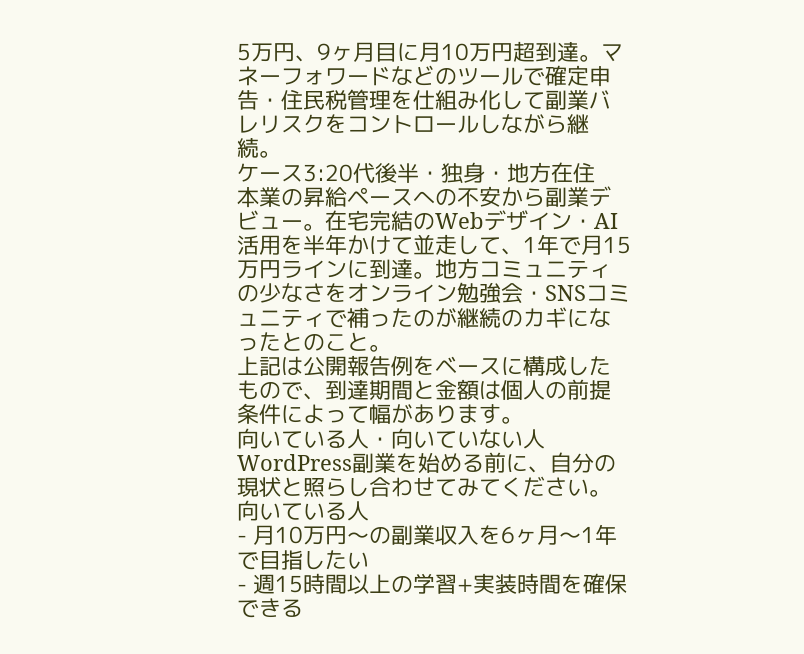5万円、9ヶ月目に月10万円超到達。マネーフォワードなどのツールで確定申告・住民税管理を仕組み化して副業バレリスクをコントロールしながら継続。
ケース3:20代後半・独身・地方在住
本業の昇給ペースへの不安から副業デビュー。在宅完結のWebデザイン・AI活用を半年かけて並走して、1年で月15万円ラインに到達。地方コミュニティの少なさをオンライン勉強会・SNSコミュニティで補ったのが継続のカギになったとのこと。
上記は公開報告例をベースに構成したもので、到達期間と金額は個人の前提条件によって幅があります。
向いている人・向いていない人
WordPress副業を始める前に、自分の現状と照らし合わせてみてください。
向いている人
- 月10万円〜の副業収入を6ヶ月〜1年で目指したい
- 週15時間以上の学習+実装時間を確保できる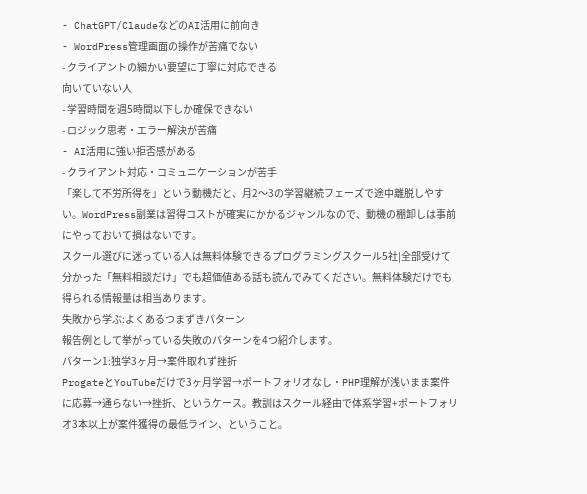- ChatGPT/ClaudeなどのAI活用に前向き
- WordPress管理画面の操作が苦痛でない
- クライアントの細かい要望に丁寧に対応できる
向いていない人
- 学習時間を週5時間以下しか確保できない
- ロジック思考・エラー解決が苦痛
- AI活用に強い拒否感がある
- クライアント対応・コミュニケーションが苦手
「楽して不労所得を」という動機だと、月2〜3の学習継続フェーズで途中離脱しやすい。WordPress副業は習得コストが確実にかかるジャンルなので、動機の棚卸しは事前にやっておいて損はないです。
スクール選びに迷っている人は無料体験できるプログラミングスクール5社|全部受けて分かった「無料相談だけ」でも超価値ある話も読んでみてください。無料体験だけでも得られる情報量は相当あります。
失敗から学ぶ:よくあるつまずきパターン
報告例として挙がっている失敗のパターンを4つ紹介します。
パターン1:独学3ヶ月→案件取れず挫折
ProgateとYouTubeだけで3ヶ月学習→ポートフォリオなし・PHP理解が浅いまま案件に応募→通らない→挫折、というケース。教訓はスクール経由で体系学習+ポートフォリオ3本以上が案件獲得の最低ライン、ということ。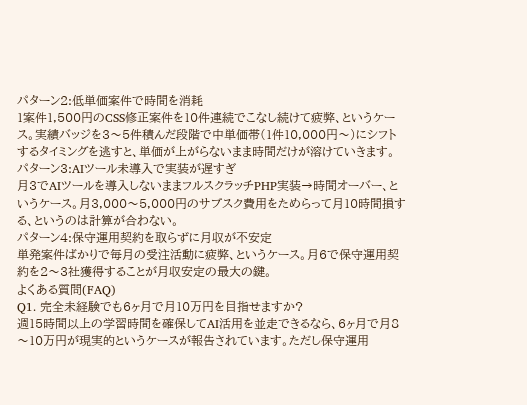パターン2:低単価案件で時間を消耗
1案件1,500円のCSS修正案件を10件連続でこなし続けて疲弊、というケース。実績バッジを3〜5件積んだ段階で中単価帯(1件10,000円〜)にシフトするタイミングを逃すと、単価が上がらないまま時間だけが溶けていきます。
パターン3:AIツール未導入で実装が遅すぎ
月3でAIツールを導入しないままフルスクラッチPHP実装→時間オーバー、というケース。月3,000〜5,000円のサブスク費用をためらって月10時間損する、というのは計算が合わない。
パターン4:保守運用契約を取らずに月収が不安定
単発案件ばかりで毎月の受注活動に疲弊、というケース。月6で保守運用契約を2〜3社獲得することが月収安定の最大の鍵。
よくある質問(FAQ)
Q1. 完全未経験でも6ヶ月で月10万円を目指せますか?
週15時間以上の学習時間を確保してAI活用を並走できるなら、6ヶ月で月8〜10万円が現実的というケースが報告されています。ただし保守運用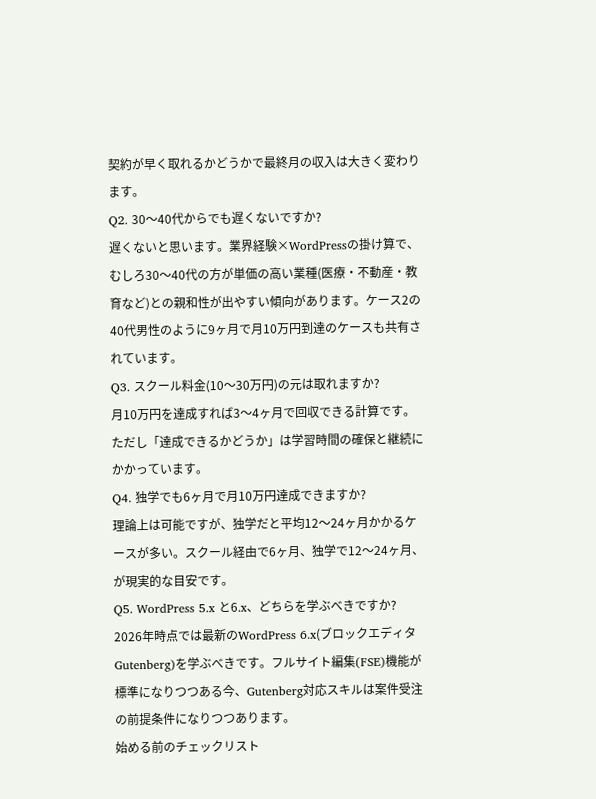契約が早く取れるかどうかで最終月の収入は大きく変わります。
Q2. 30〜40代からでも遅くないですか?
遅くないと思います。業界経験×WordPressの掛け算で、むしろ30〜40代の方が単価の高い業種(医療・不動産・教育など)との親和性が出やすい傾向があります。ケース2の40代男性のように9ヶ月で月10万円到達のケースも共有されています。
Q3. スクール料金(10〜30万円)の元は取れますか?
月10万円を達成すれば3〜4ヶ月で回収できる計算です。ただし「達成できるかどうか」は学習時間の確保と継続にかかっています。
Q4. 独学でも6ヶ月で月10万円達成できますか?
理論上は可能ですが、独学だと平均12〜24ヶ月かかるケースが多い。スクール経由で6ヶ月、独学で12〜24ヶ月、が現実的な目安です。
Q5. WordPress 5.x と6.x、どちらを学ぶべきですか?
2026年時点では最新のWordPress 6.x(ブロックエディタGutenberg)を学ぶべきです。フルサイト編集(FSE)機能が標準になりつつある今、Gutenberg対応スキルは案件受注の前提条件になりつつあります。
始める前のチェックリスト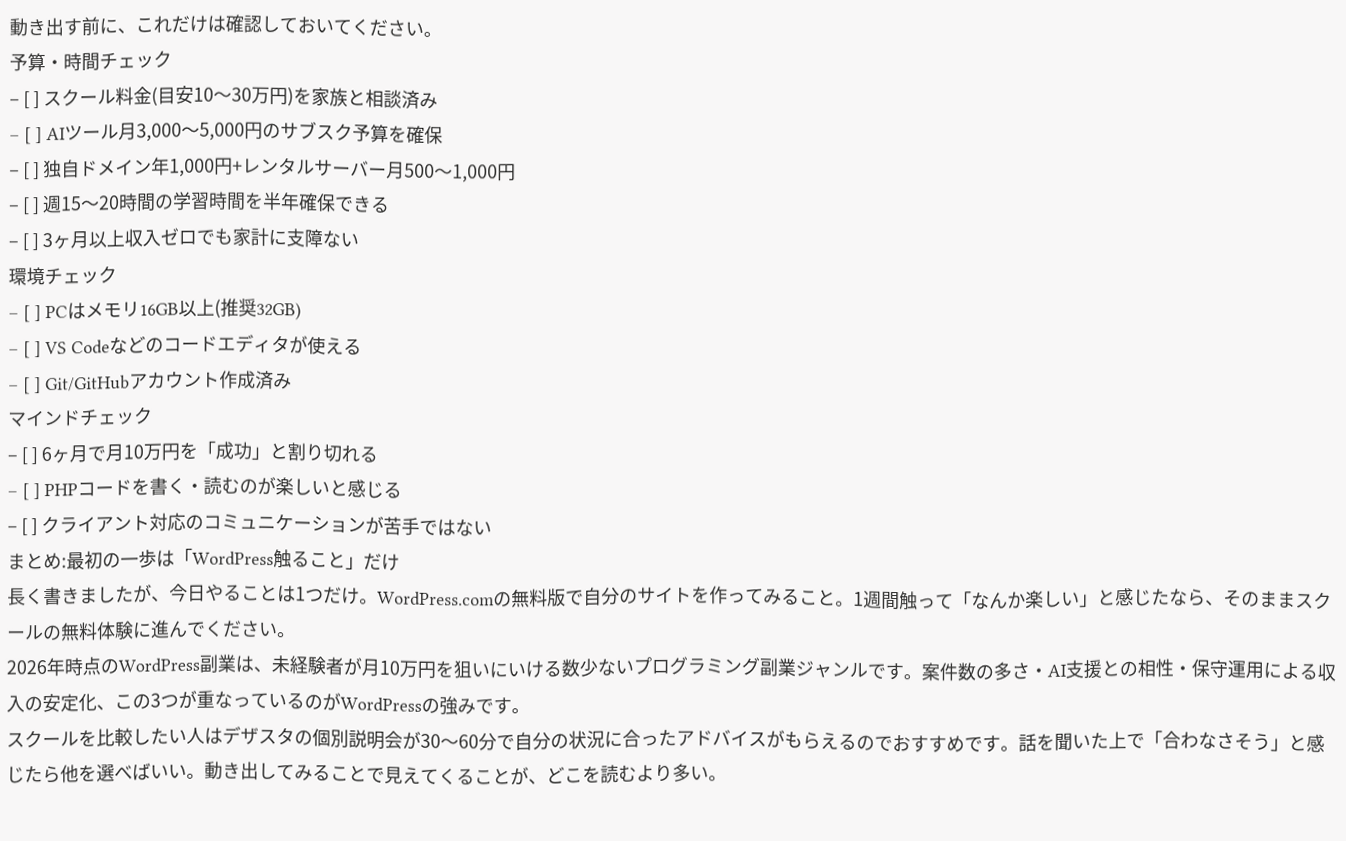動き出す前に、これだけは確認しておいてください。
予算・時間チェック
– [ ] スクール料金(目安10〜30万円)を家族と相談済み
– [ ] AIツール月3,000〜5,000円のサブスク予算を確保
– [ ] 独自ドメイン年1,000円+レンタルサーバー月500〜1,000円
– [ ] 週15〜20時間の学習時間を半年確保できる
– [ ] 3ヶ月以上収入ゼロでも家計に支障ない
環境チェック
– [ ] PCはメモリ16GB以上(推奨32GB)
– [ ] VS Codeなどのコードエディタが使える
– [ ] Git/GitHubアカウント作成済み
マインドチェック
– [ ] 6ヶ月で月10万円を「成功」と割り切れる
– [ ] PHPコードを書く・読むのが楽しいと感じる
– [ ] クライアント対応のコミュニケーションが苦手ではない
まとめ:最初の一歩は「WordPress触ること」だけ
長く書きましたが、今日やることは1つだけ。WordPress.comの無料版で自分のサイトを作ってみること。1週間触って「なんか楽しい」と感じたなら、そのままスクールの無料体験に進んでください。
2026年時点のWordPress副業は、未経験者が月10万円を狙いにいける数少ないプログラミング副業ジャンルです。案件数の多さ・AI支援との相性・保守運用による収入の安定化、この3つが重なっているのがWordPressの強みです。
スクールを比較したい人はデザスタの個別説明会が30〜60分で自分の状況に合ったアドバイスがもらえるのでおすすめです。話を聞いた上で「合わなさそう」と感じたら他を選べばいい。動き出してみることで見えてくることが、どこを読むより多い。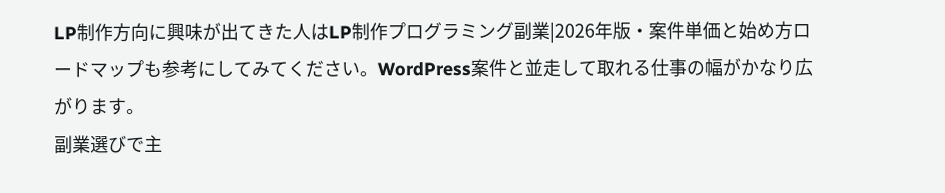LP制作方向に興味が出てきた人はLP制作プログラミング副業|2026年版・案件単価と始め方ロードマップも参考にしてみてください。WordPress案件と並走して取れる仕事の幅がかなり広がります。
副業選びで主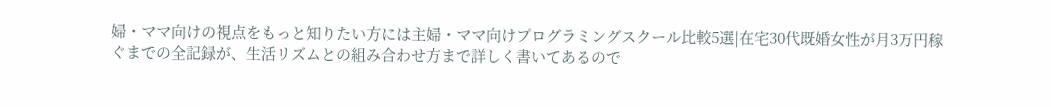婦・ママ向けの視点をもっと知りたい方には主婦・ママ向けプログラミングスクール比較5選|在宅30代既婚女性が月3万円稼ぐまでの全記録が、生活リズムとの組み合わせ方まで詳しく書いてあるので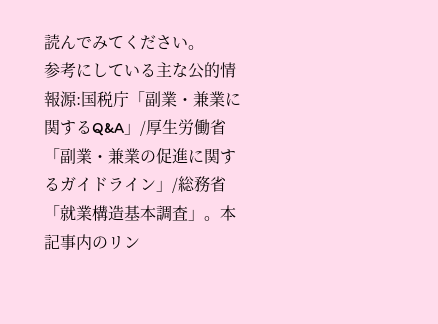読んでみてください。
参考にしている主な公的情報源:国税庁「副業・兼業に関するQ&A」/厚生労働省「副業・兼業の促進に関するガイドライン」/総務省「就業構造基本調査」。本記事内のリン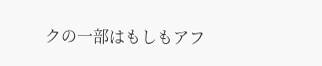クの一部はもしもアフ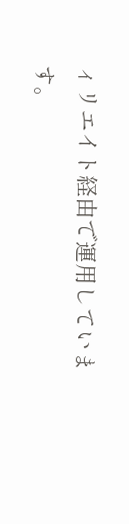ィリエイト経由で運用しています。